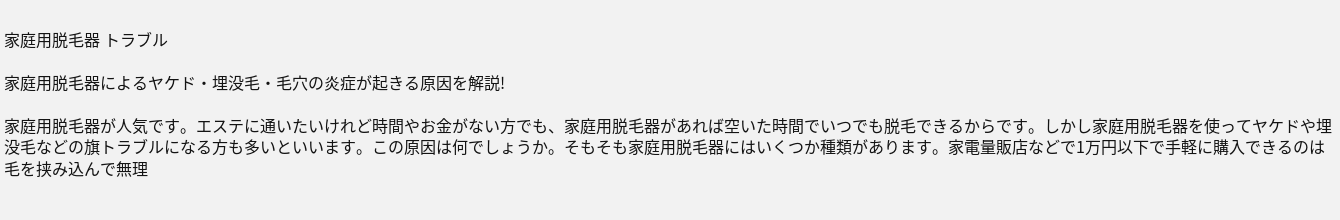家庭用脱毛器 トラブル

家庭用脱毛器によるヤケド・埋没毛・毛穴の炎症が起きる原因を解説!

家庭用脱毛器が人気です。エステに通いたいけれど時間やお金がない方でも、家庭用脱毛器があれば空いた時間でいつでも脱毛できるからです。しかし家庭用脱毛器を使ってヤケドや埋没毛などの旗トラブルになる方も多いといいます。この原因は何でしょうか。そもそも家庭用脱毛器にはいくつか種類があります。家電量販店などで1万円以下で手軽に購入できるのは毛を挟み込んで無理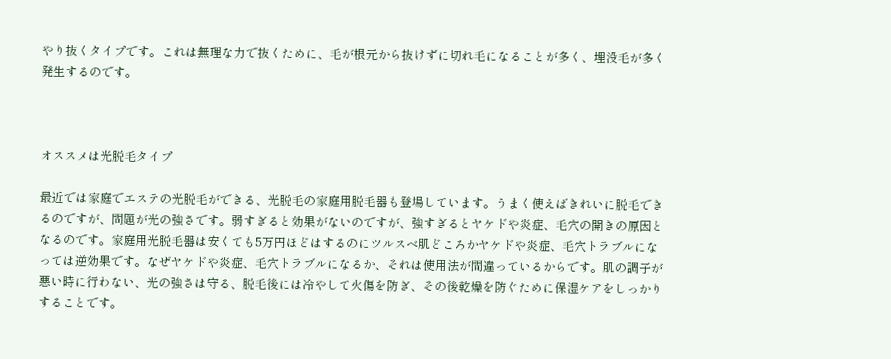やり抜くタイプです。これは無理な力で抜くために、毛が根元から抜けずに切れ毛になることが多く、埋没毛が多く発生するのです。



オススメは光脱毛タイプ

最近では家庭でエステの光脱毛ができる、光脱毛の家庭用脱毛器も登場しています。うまく使えばきれいに脱毛できるのですが、問題が光の強さです。弱すぎると効果がないのですが、強すぎるとヤケドや炎症、毛穴の開きの原因となるのです。家庭用光脱毛器は安くても5万円ほどはするのにツルスベ肌どころかヤケドや炎症、毛穴トラブルになっては逆効果です。なぜヤケドや炎症、毛穴トラブルになるか、それは使用法が間違っているからです。肌の調子が悪い時に行わない、光の強さは守る、脱毛後には冷やして火傷を防ぎ、その後乾燥を防ぐために保湿ケアをしっかりすることです。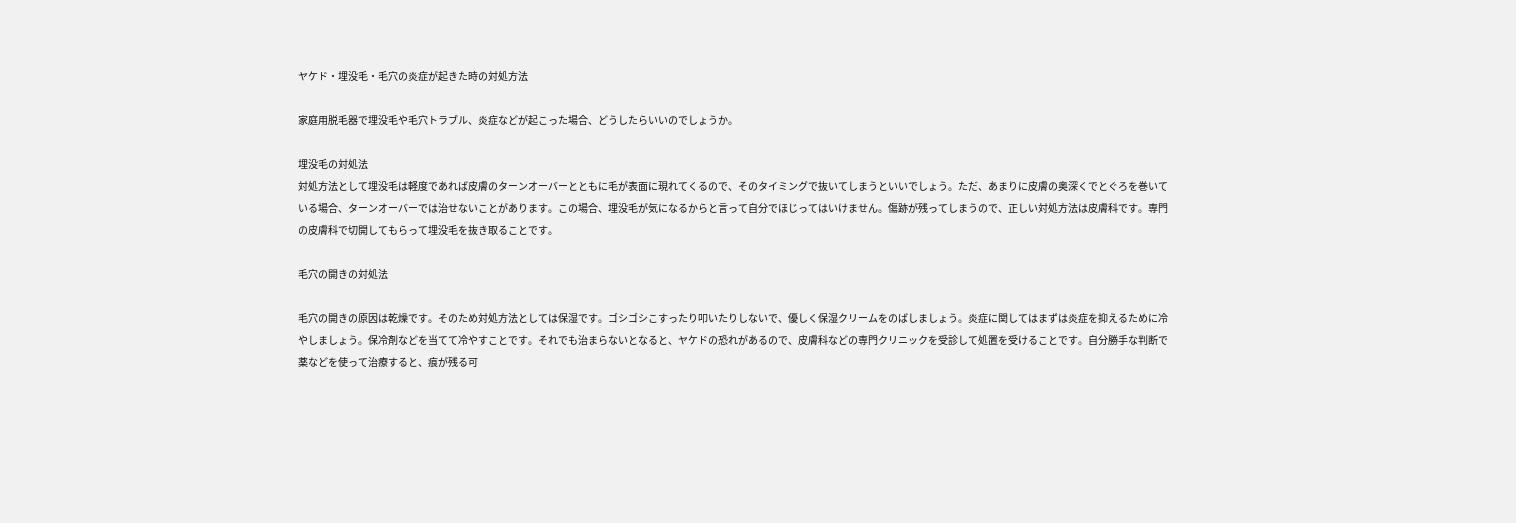ヤケド・埋没毛・毛穴の炎症が起きた時の対処方法

家庭用脱毛器で埋没毛や毛穴トラブル、炎症などが起こった場合、どうしたらいいのでしょうか。

埋没毛の対処法
対処方法として埋没毛は軽度であれば皮膚のターンオーバーとともに毛が表面に現れてくるので、そのタイミングで抜いてしまうといいでしょう。ただ、あまりに皮膚の奥深くでとぐろを巻いている場合、ターンオーバーでは治せないことがあります。この場合、埋没毛が気になるからと言って自分でほじってはいけません。傷跡が残ってしまうので、正しい対処方法は皮膚科です。専門の皮膚科で切開してもらって埋没毛を抜き取ることです。

毛穴の開きの対処法

毛穴の開きの原因は乾燥です。そのため対処方法としては保湿です。ゴシゴシこすったり叩いたりしないで、優しく保湿クリームをのばしましょう。炎症に関してはまずは炎症を抑えるために冷やしましょう。保冷剤などを当てて冷やすことです。それでも治まらないとなると、ヤケドの恐れがあるので、皮膚科などの専門クリニックを受診して処置を受けることです。自分勝手な判断で薬などを使って治療すると、痕が残る可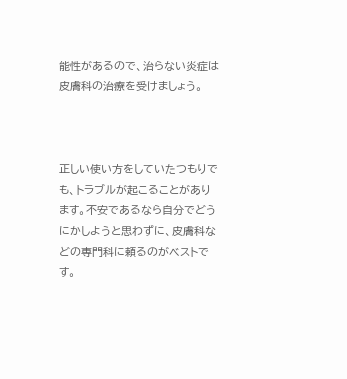能性があるので、治らない炎症は皮膚科の治療を受けましょう。



正しい使い方をしていたつもりでも、トラブルが起こることがあります。不安であるなら自分でどうにかしようと思わずに、皮膚科などの専門科に頼るのがベストです。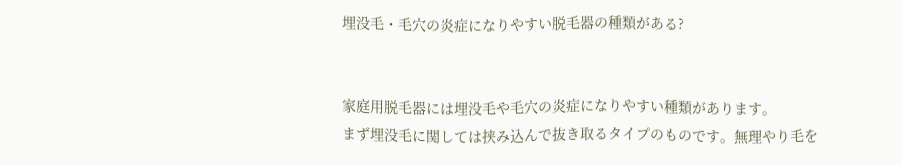埋没毛・毛穴の炎症になりやすい脱毛器の種類がある?


家庭用脱毛器には埋没毛や毛穴の炎症になりやすい種類があります。
まず埋没毛に関しては挟み込んで抜き取るタイプのものです。無理やり毛を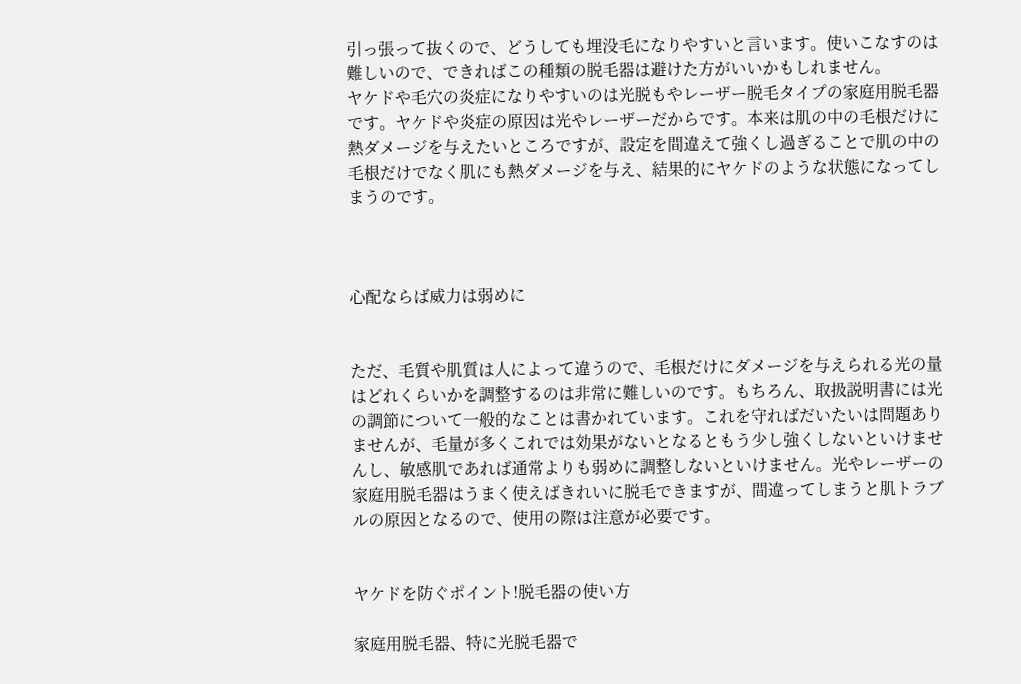引っ張って抜くので、どうしても埋没毛になりやすいと言います。使いこなすのは難しいので、できればこの種類の脱毛器は避けた方がいいかもしれません。
ヤケドや毛穴の炎症になりやすいのは光脱もやレーザー脱毛タイプの家庭用脱毛器です。ヤケドや炎症の原因は光やレーザーだからです。本来は肌の中の毛根だけに熱ダメージを与えたいところですが、設定を間違えて強くし過ぎることで肌の中の毛根だけでなく肌にも熱ダメージを与え、結果的にヤケドのような状態になってしまうのです。



心配ならば威力は弱めに


ただ、毛質や肌質は人によって違うので、毛根だけにダメージを与えられる光の量はどれくらいかを調整するのは非常に難しいのです。もちろん、取扱説明書には光の調節について一般的なことは書かれています。これを守ればだいたいは問題ありませんが、毛量が多くこれでは効果がないとなるともう少し強くしないといけませんし、敏感肌であれば通常よりも弱めに調整しないといけません。光やレーザーの家庭用脱毛器はうまく使えばきれいに脱毛できますが、間違ってしまうと肌トラブルの原因となるので、使用の際は注意が必要です。


ヤケドを防ぐポイント!脱毛器の使い方

家庭用脱毛器、特に光脱毛器で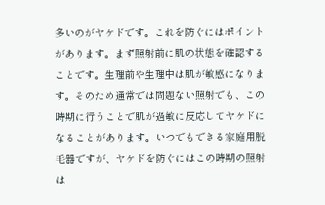多いのがヤケドです。これを防ぐにはポイントがあります。まず照射前に肌の状態を確認することです。生理前や生理中は肌が敏感になります。そのため通常では問題ない照射でも、この時期に行うことで肌が過敏に反応してヤケドになることがあります。いつでもできる家庭用脱毛器ですが、ヤケドを防ぐにはこの時期の照射は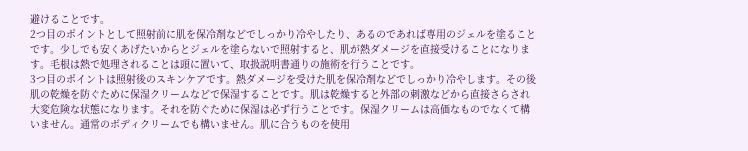避けることです。
2つ目のポイントとして照射前に肌を保冷剤などでしっかり冷やしたり、あるのであれば専用のジェルを塗ることです。少しでも安くあげたいからとジェルを塗らないで照射すると、肌が熱ダメージを直接受けることになります。毛根は熱で処理されることは頭に置いて、取扱説明書通りの施術を行うことです。
3つ目のポイントは照射後のスキンケアです。熱ダメージを受けた肌を保冷剤などでしっかり冷やします。その後肌の乾燥を防ぐために保湿クリームなどで保湿することです。肌は乾燥すると外部の刺激などから直接さらされ大変危険な状態になります。それを防ぐために保湿は必ず行うことです。保湿クリームは高価なものでなくて構いません。通常のボディクリームでも構いません。肌に合うものを使用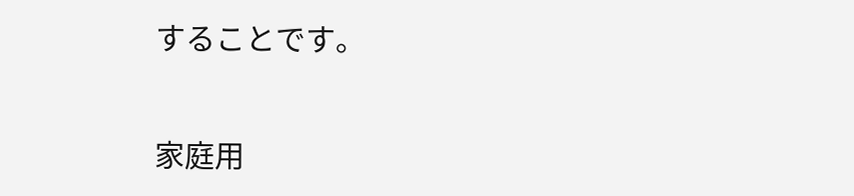することです。


家庭用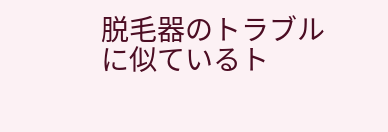脱毛器のトラブルに似ているト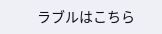ラブルはこちら